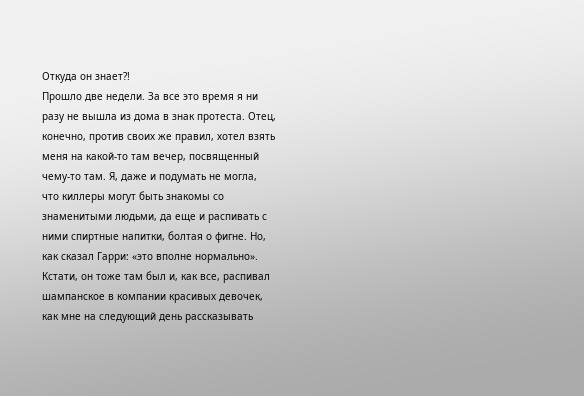Откуда он знает?!
Прошло две недели. За все это время я ни
разу не вышла из дома в знак протеста. Отец,
конечно, против своих же правил, хотел взять
меня на какой-то там вечер, посвященный
чему-то там. Я, даже и подумать не могла,
что киллеры могут быть знакомы со
знаменитыми людьми, да еще и распивать с
ними спиртные напитки, болтая о фигне. Но,
как сказал Гарри: «это вполне нормально».
Кстати, он тоже там был и, как все, распивал
шампанское в компании красивых девочек,
как мне на следующий день рассказывать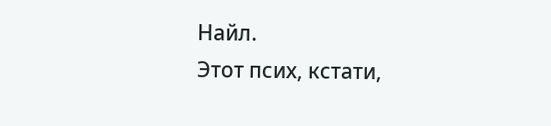Найл.
Этот псих, кстати,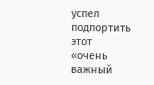успел подпортить этот
«очень важный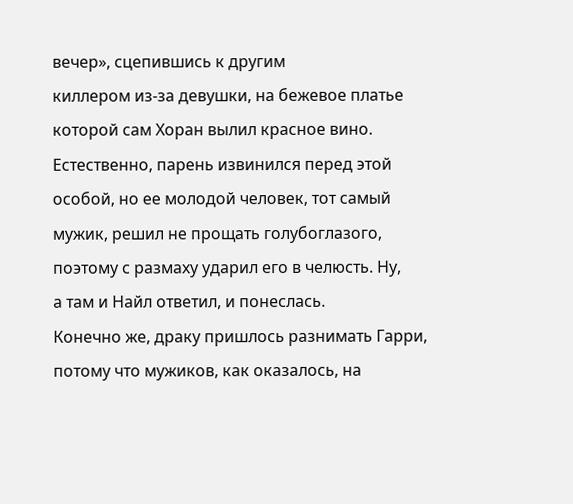вечер», сцепившись к другим
киллером из-за девушки, на бежевое платье
которой сам Хоран вылил красное вино.
Естественно, парень извинился перед этой
особой, но ее молодой человек, тот самый
мужик, решил не прощать голубоглазого,
поэтому с размаху ударил его в челюсть. Ну,
а там и Найл ответил, и понеслась.
Конечно же, драку пришлось разнимать Гарри,
потому что мужиков, как оказалось, на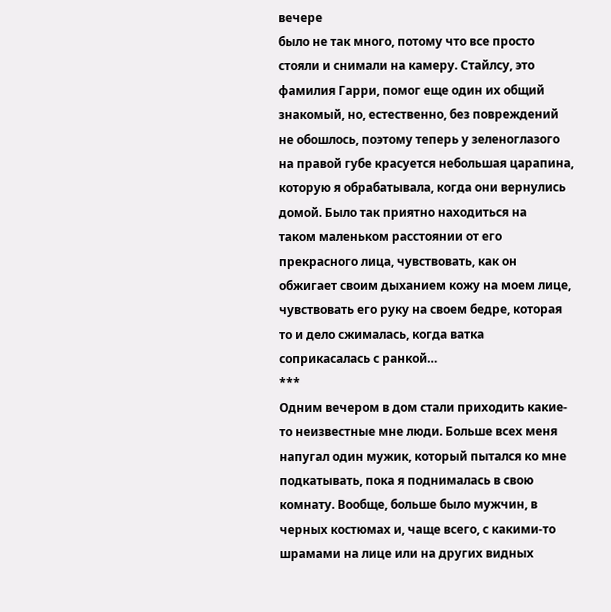вечере
было не так много, потому что все просто
стояли и снимали на камеру. Стайлсу, это
фамилия Гарри, помог еще один их общий
знакомый, но, естественно, без повреждений
не обошлось, поэтому теперь у зеленоглазого
на правой губе красуется небольшая царапина,
которую я обрабатывала, когда они вернулись
домой. Было так приятно находиться на
таком маленьком расстоянии от его
прекрасного лица, чувствовать, как он
обжигает своим дыханием кожу на моем лице,
чувствовать его руку на своем бедре, которая
то и дело сжималась, когда ватка
соприкасалась с ранкой…
***
Одним вечером в дом стали приходить какие-
то неизвестные мне люди. Больше всех меня
напугал один мужик, который пытался ко мне
подкатывать, пока я поднималась в свою
комнату. Вообще, больше было мужчин, в
черных костюмах и, чаще всего, с какими-то
шрамами на лице или на других видных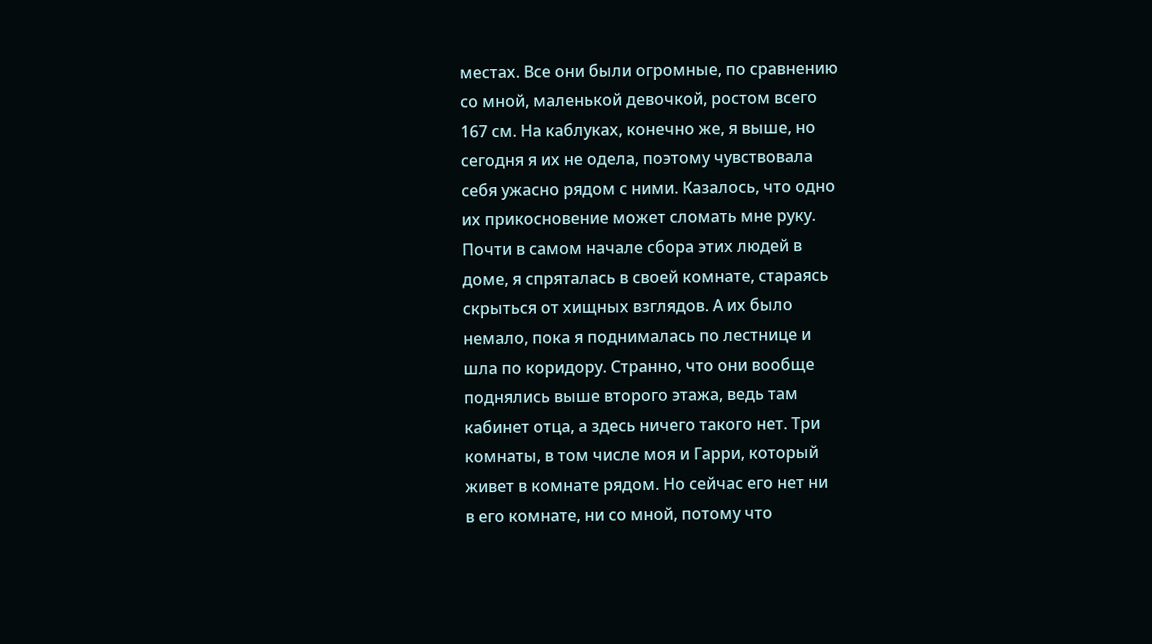местах. Все они были огромные, по сравнению
со мной, маленькой девочкой, ростом всего
167 см. На каблуках, конечно же, я выше, но
сегодня я их не одела, поэтому чувствовала
себя ужасно рядом с ними. Казалось, что одно
их прикосновение может сломать мне руку.
Почти в самом начале сбора этих людей в
доме, я спряталась в своей комнате, стараясь
скрыться от хищных взглядов. А их было
немало, пока я поднималась по лестнице и
шла по коридору. Странно, что они вообще
поднялись выше второго этажа, ведь там
кабинет отца, а здесь ничего такого нет. Три
комнаты, в том числе моя и Гарри, который
живет в комнате рядом. Но сейчас его нет ни
в его комнате, ни со мной, потому что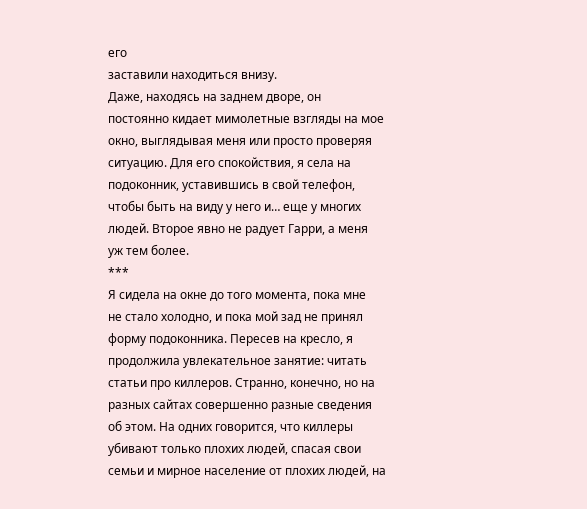его
заставили находиться внизу.
Даже, находясь на заднем дворе, он
постоянно кидает мимолетные взгляды на мое
окно, выглядывая меня или просто проверяя
ситуацию. Для его спокойствия, я села на
подоконник, уставившись в свой телефон,
чтобы быть на виду у него и… еще у многих
людей. Второе явно не радует Гарри, а меня
уж тем более.
***
Я сидела на окне до того момента, пока мне
не стало холодно, и пока мой зад не принял
форму подоконника. Пересев на кресло, я
продолжила увлекательное занятие: читать
статьи про киллеров. Странно, конечно, но на
разных сайтах совершенно разные сведения
об этом. На одних говорится, что киллеры
убивают только плохих людей, спасая свои
семьи и мирное население от плохих людей, на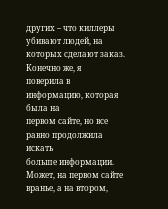других – что киллеры убивают людей, на
которых сделают заказ. Конечно же, я
поверила в информацию, которая была на
первом сайте, но все равно продолжила искать
больше информации. Может, на первом сайте
вранье, а на втором,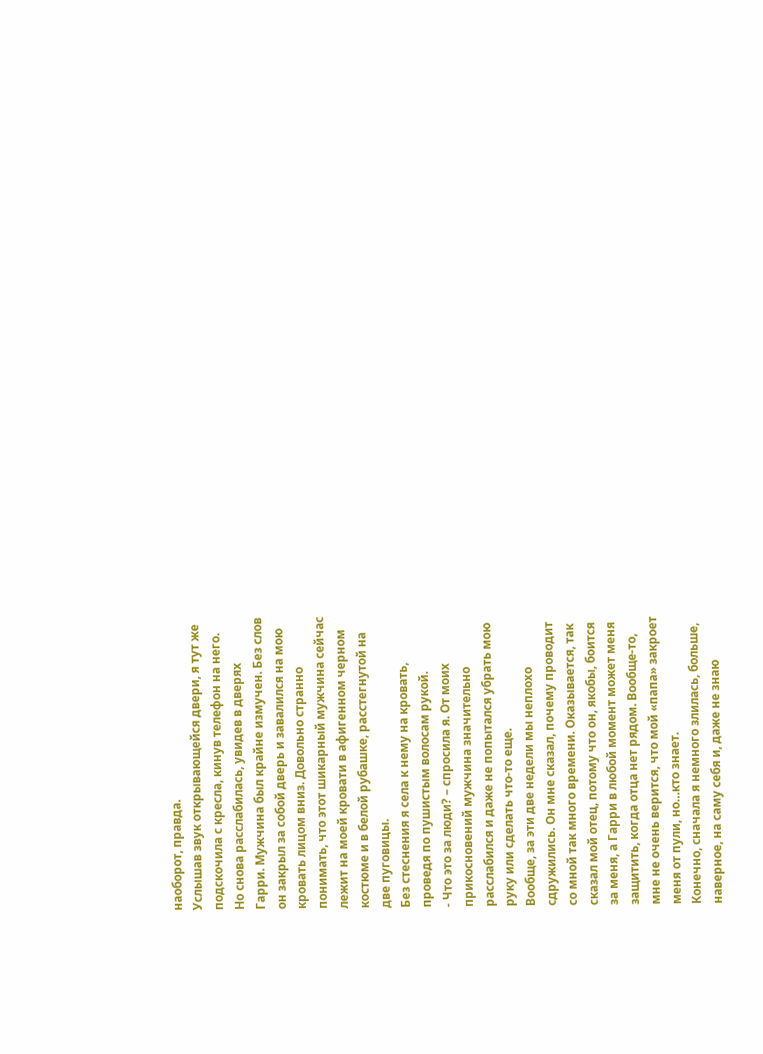наоборот, правда.
Услышав звук открывающейся двери, я тут же
подскочила с кресла, кинув телефон на него.
Но снова расслабилась, увидев в дверях
Гарри. Мужчина был крайне измучен. Без слов
он закрыл за собой дверь и завалился на мою
кровать лицом вниз. Довольно странно
понимать, что этот шикарный мужчина сейчас
лежит на моей кровати в афигенном черном
костюме и в белой рубашке, расстегнутой на
две пуговицы.
Без стеснения я села к нему на кровать,
проведя по пушистым волосам рукой.
- Что это за люди? – спросила я. От моих
прикосновений мужчина значительно
расслабился и даже не попытался убрать мою
руку или сделать что-то еще.
Вообще, за эти две недели мы неплохо
сдружились. Он мне сказал, почему проводит
со мной так много времени. Оказывается, так
сказал мой отец, потому что он, якобы, боится
за меня, а Гарри в любой момент может меня
защитить, когда отца нет рядом. Вообще-то,
мне не очень верится, что мой «папа» закроет
меня от пули, но…кто знает.
Конечно, сначала я немного злилась, больше,
наверное, на саму себя и, даже не знаю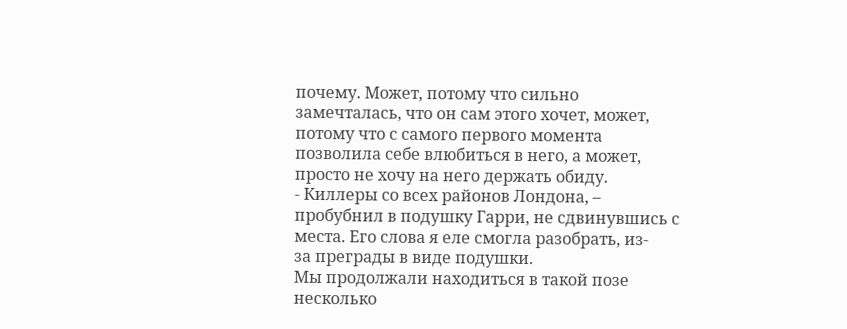почему. Может, потому что сильно
замечталась, что он сам этого хочет, может,
потому что с самого первого момента
позволила себе влюбиться в него, а может,
просто не хочу на него держать обиду.
- Киллеры со всех районов Лондона, –
пробубнил в подушку Гарри, не сдвинувшись с
места. Его слова я еле смогла разобрать, из-
за преграды в виде подушки.
Мы продолжали находиться в такой позе
несколько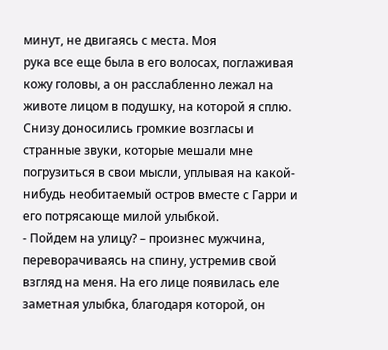минут, не двигаясь с места. Моя
рука все еще была в его волосах, поглаживая
кожу головы, а он расслабленно лежал на
животе лицом в подушку, на которой я сплю.
Снизу доносились громкие возгласы и
странные звуки, которые мешали мне
погрузиться в свои мысли, уплывая на какой-
нибудь необитаемый остров вместе с Гарри и
его потрясающе милой улыбкой.
- Пойдем на улицу? – произнес мужчина,
переворачиваясь на спину, устремив свой
взгляд на меня. На его лице появилась еле
заметная улыбка, благодаря которой, он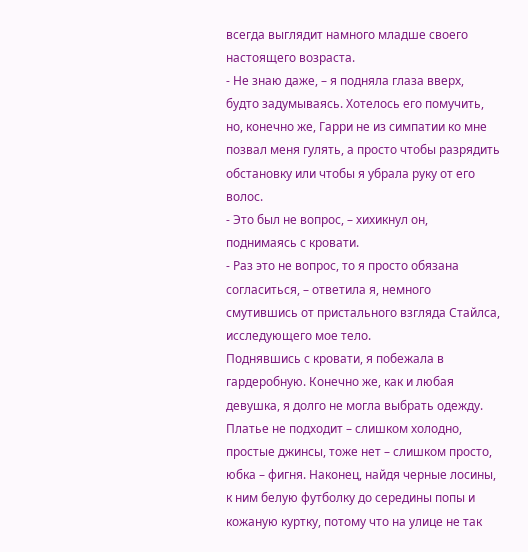всегда выглядит намного младше своего
настоящего возраста.
- Не знаю даже, – я подняла глаза вверх,
будто задумываясь. Хотелось его помучить,
но, конечно же, Гарри не из симпатии ко мне
позвал меня гулять, а просто чтобы разрядить
обстановку или чтобы я убрала руку от его
волос.
- Это был не вопрос, – хихикнул он,
поднимаясь с кровати.
- Раз это не вопрос, то я просто обязана
согласиться, – ответила я, немного
смутившись от пристального взгляда Стайлса,
исследующего мое тело.
Поднявшись с кровати, я побежала в
гардеробную. Конечно же, как и любая
девушка, я долго не могла выбрать одежду.
Платье не подходит – слишком холодно,
простые джинсы, тоже нет – слишком просто,
юбка – фигня. Наконец, найдя черные лосины,
к ним белую футболку до середины попы и
кожаную куртку, потому что на улице не так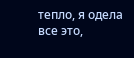тепло, я одела все это,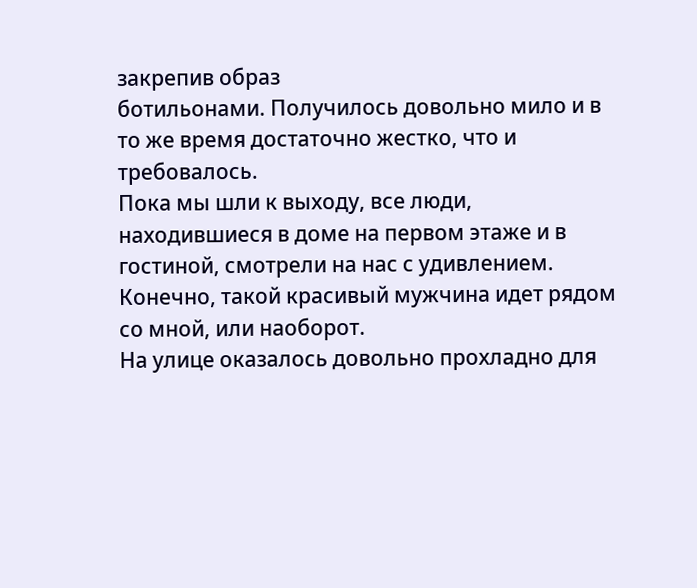закрепив образ
ботильонами. Получилось довольно мило и в
то же время достаточно жестко, что и
требовалось.
Пока мы шли к выходу, все люди,
находившиеся в доме на первом этаже и в
гостиной, смотрели на нас с удивлением.
Конечно, такой красивый мужчина идет рядом
со мной, или наоборот.
На улице оказалось довольно прохладно для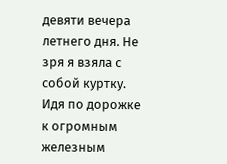девяти вечера летнего дня. Не зря я взяла с
собой куртку.
Идя по дорожке к огромным железным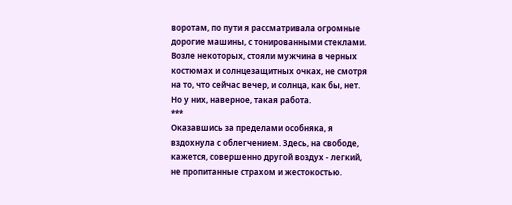воротам, по пути я рассматривала огромные
дорогие машины, с тонированными стеклами.
Возле некоторых, стояли мужчина в черных
костюмах и солнцезащитных очках, не смотря
на то, что сейчас вечер, и солнца, как бы, нет.
Но у них, наверное, такая работа.
***
Оказавшись за пределами особняка, я
вздохнула с облегчением. Здесь, на свободе,
кажется, совершенно другой воздух - легкий,
не пропитанные страхом и жестокостью.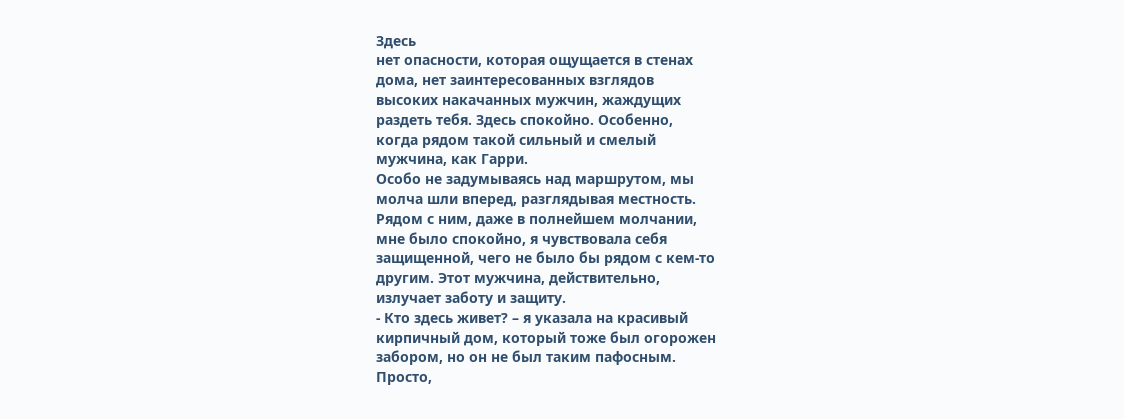Здесь
нет опасности, которая ощущается в стенах
дома, нет заинтересованных взглядов
высоких накачанных мужчин, жаждущих
раздеть тебя. Здесь спокойно. Особенно,
когда рядом такой сильный и смелый
мужчина, как Гарри.
Особо не задумываясь над маршрутом, мы
молча шли вперед, разглядывая местность.
Рядом с ним, даже в полнейшем молчании,
мне было спокойно, я чувствовала себя
защищенной, чего не было бы рядом с кем-то
другим. Этот мужчина, действительно,
излучает заботу и защиту.
- Кто здесь живет? – я указала на красивый
кирпичный дом, который тоже был огорожен
забором, но он не был таким пафосным.
Просто,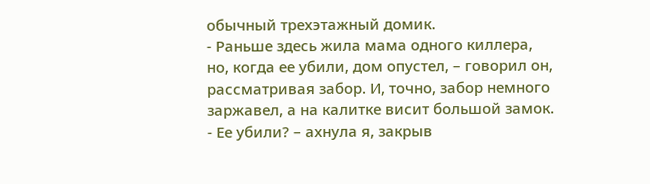обычный трехэтажный домик.
- Раньше здесь жила мама одного киллера,
но, когда ее убили, дом опустел, – говорил он,
рассматривая забор. И, точно, забор немного
заржавел, а на калитке висит большой замок.
- Ее убили? – ахнула я, закрыв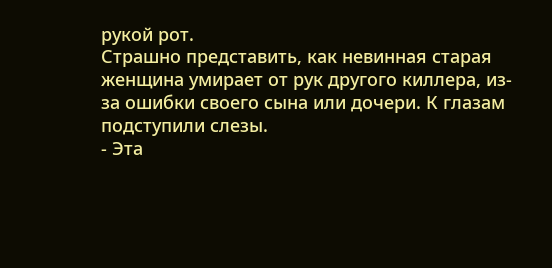рукой рот.
Страшно представить, как невинная старая
женщина умирает от рук другого киллера, из-
за ошибки своего сына или дочери. К глазам
подступили слезы.
- Эта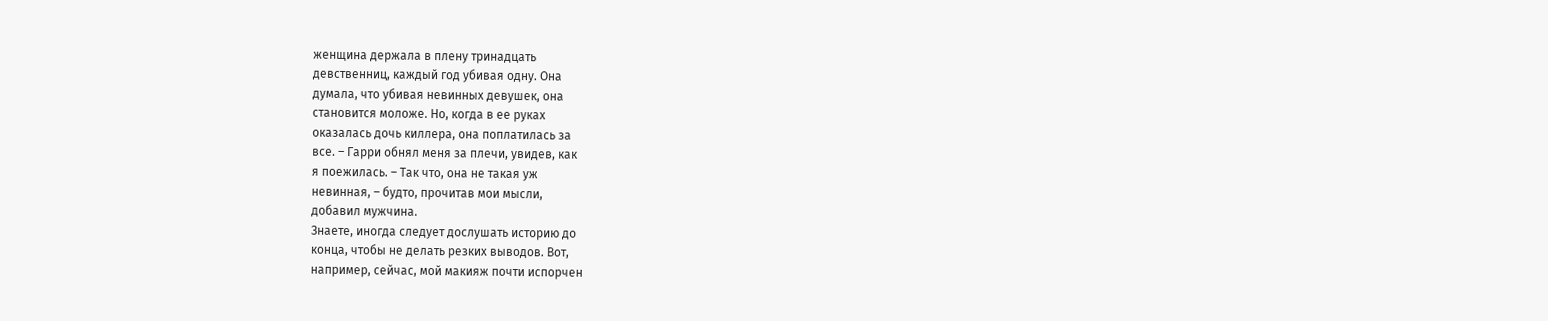женщина держала в плену тринадцать
девственниц, каждый год убивая одну. Она
думала, что убивая невинных девушек, она
становится моложе. Но, когда в ее руках
оказалась дочь киллера, она поплатилась за
все. – Гарри обнял меня за плечи, увидев, как
я поежилась. – Так что, она не такая уж
невинная, – будто, прочитав мои мысли,
добавил мужчина.
Знаете, иногда следует дослушать историю до
конца, чтобы не делать резких выводов. Вот,
например, сейчас, мой макияж почти испорчен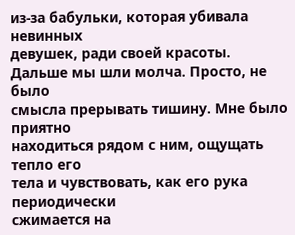из-за бабульки, которая убивала невинных
девушек, ради своей красоты.
Дальше мы шли молча. Просто, не было
смысла прерывать тишину. Мне было приятно
находиться рядом с ним, ощущать тепло его
тела и чувствовать, как его рука периодически
сжимается на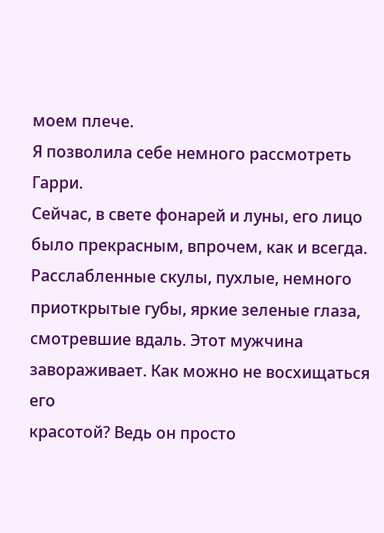моем плече.
Я позволила себе немного рассмотреть Гарри.
Сейчас, в свете фонарей и луны, его лицо
было прекрасным, впрочем, как и всегда.
Расслабленные скулы, пухлые, немного
приоткрытые губы, яркие зеленые глаза,
смотревшие вдаль. Этот мужчина
завораживает. Как можно не восхищаться его
красотой? Ведь он просто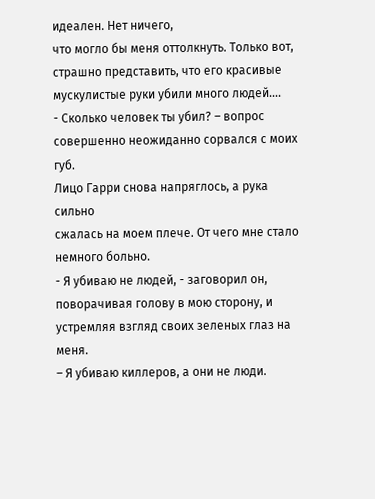идеален. Нет ничего,
что могло бы меня оттолкнуть. Только вот,
страшно представить, что его красивые
мускулистые руки убили много людей….
- Сколько человек ты убил? – вопрос
совершенно неожиданно сорвался с моих губ.
Лицо Гарри снова напряглось, а рука сильно
сжалась на моем плече. От чего мне стало
немного больно.
- Я убиваю не людей, - заговорил он,
поворачивая голову в мою сторону, и
устремляя взгляд своих зеленых глаз на меня.
– Я убиваю киллеров, а они не люди.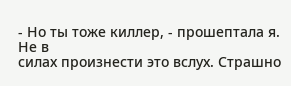- Но ты тоже киллер, - прошептала я. Не в
силах произнести это вслух. Страшно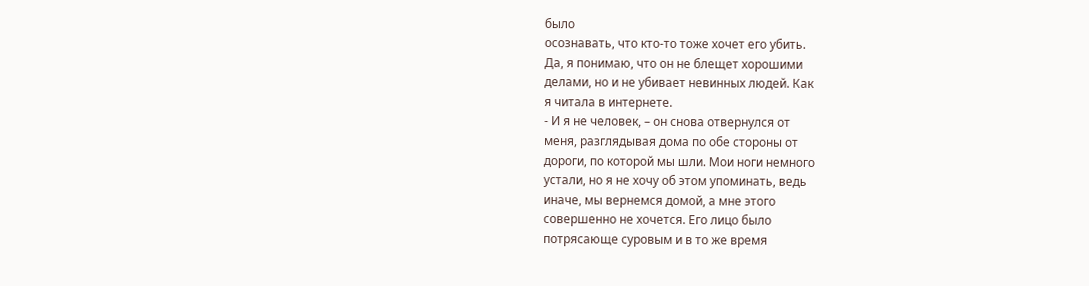было
осознавать, что кто-то тоже хочет его убить.
Да, я понимаю, что он не блещет хорошими
делами, но и не убивает невинных людей. Как
я читала в интернете.
- И я не человек, – он снова отвернулся от
меня, разглядывая дома по обе стороны от
дороги, по которой мы шли. Мои ноги немного
устали, но я не хочу об этом упоминать, ведь
иначе, мы вернемся домой, а мне этого
совершенно не хочется. Его лицо было
потрясающе суровым и в то же время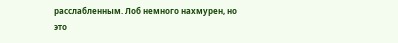расслабленным. Лоб немного нахмурен, но это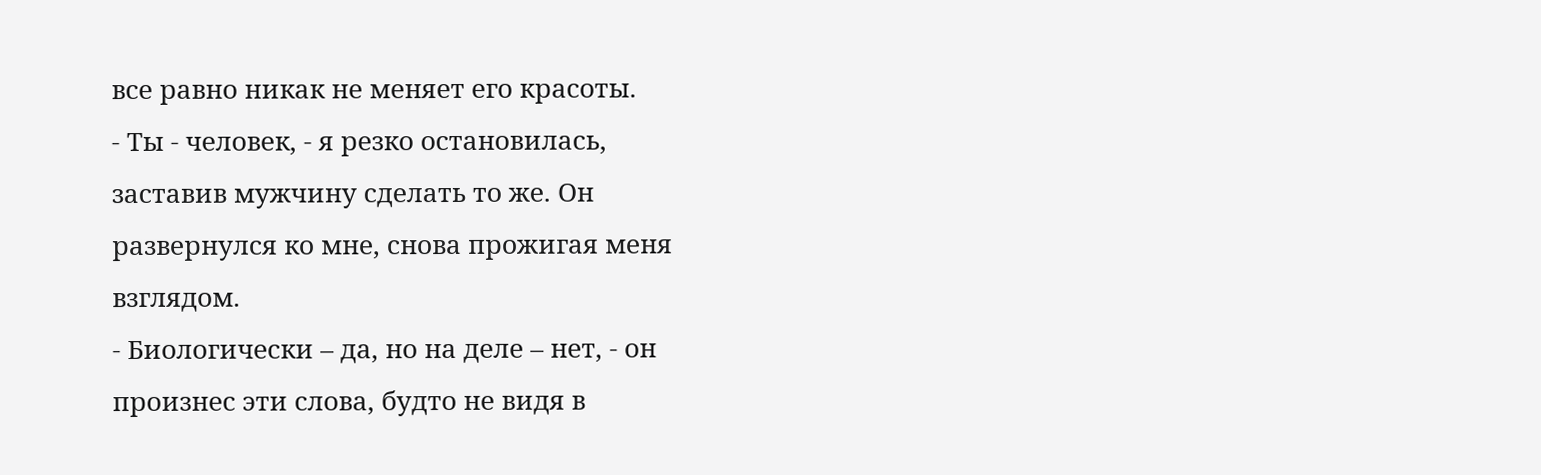все равно никак не меняет его красоты.
- Ты - человек, - я резко остановилась,
заставив мужчину сделать то же. Он
развернулся ко мне, снова прожигая меня
взглядом.
- Биологически – да, но на деле – нет, - он
произнес эти слова, будто не видя в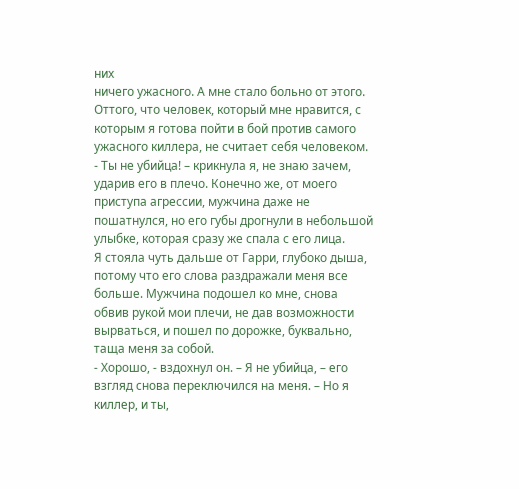них
ничего ужасного. А мне стало больно от этого.
Оттого, что человек, который мне нравится, с
которым я готова пойти в бой против самого
ужасного киллера, не считает себя человеком.
- Ты не убийца! – крикнула я, не знаю зачем,
ударив его в плечо. Конечно же, от моего
приступа агрессии, мужчина даже не
пошатнулся, но его губы дрогнули в небольшой
улыбке, которая сразу же спала с его лица.
Я стояла чуть дальше от Гарри, глубоко дыша,
потому что его слова раздражали меня все
больше. Мужчина подошел ко мне, снова
обвив рукой мои плечи, не дав возможности
вырваться, и пошел по дорожке, буквально,
таща меня за собой.
- Хорошо, - вздохнул он. – Я не убийца, – его
взгляд снова переключился на меня. – Но я
киллер, и ты,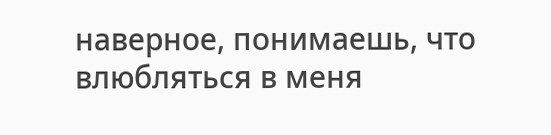наверное, понимаешь, что
влюбляться в меня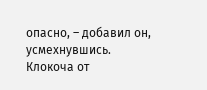опасно, – добавил он,
усмехнувшись.
Клокоча от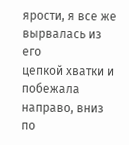ярости, я все же вырвалась из его
цепкой хватки и побежала направо, вниз по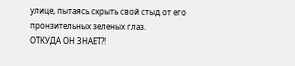улице, пытаясь скрыть свой стыд от его
пронзительных зеленых глаз.
ОТКУДА ОН ЗНАЕТ?!